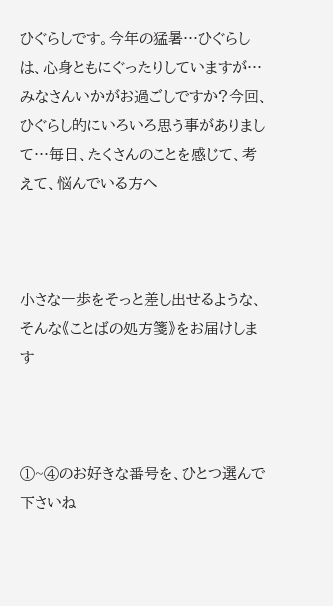ひぐらしです。今年の猛暑…ひぐらしは、心身ともにぐったりしていますが…みなさんいかがお過ごしですか?今回、ひぐらし的にいろいろ思う事がありまして…毎日、たくさんのことを感じて、考えて、悩んでいる方へ



小さな一歩をそっと差し出せるような、そんな《ことばの処方箋》をお届けします



①~④のお好きな番号を、ひとつ選んで下さいね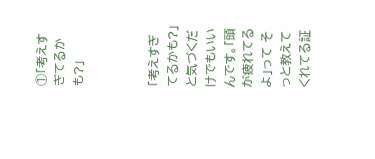①「考えすぎてるかも?」



「考えすぎてるかも?」と気づくだけでもいいんです。「頭が疲れてるよ」って そっと教えてくれてる証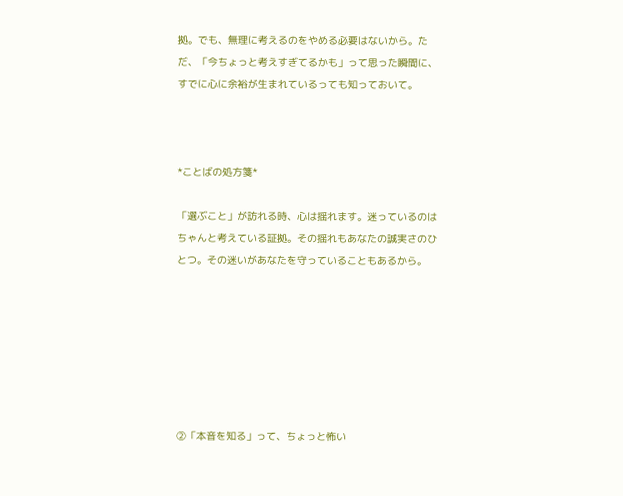拠。でも、無理に考えるのをやめる必要はないから。ただ、「今ちょっと考えすぎてるかも」って思った瞬間に、
すでに心に余裕が生まれているっても知っておいて。



*ことばの処方箋*

「選ぶこと」が訪れる時、心は揺れます。迷っているのはちゃんと考えている証拠。その揺れもあなたの誠実さのひとつ。その迷いがあなたを守っていることもあるから。







②「本音を知る」って、ちょっと怖い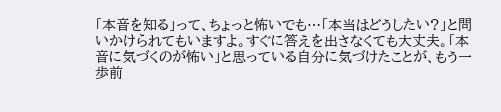「本音を知る」って、ちょっと怖いでも…「本当はどうしたい?」と問いかけられてもいますよ。すぐに答えを出さなくても大丈夫。「本音に気づくのが怖い」と思っている自分に気づけたことが、もう一歩前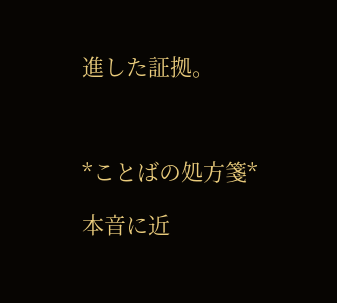進した証拠。



*ことばの処方箋*

本音に近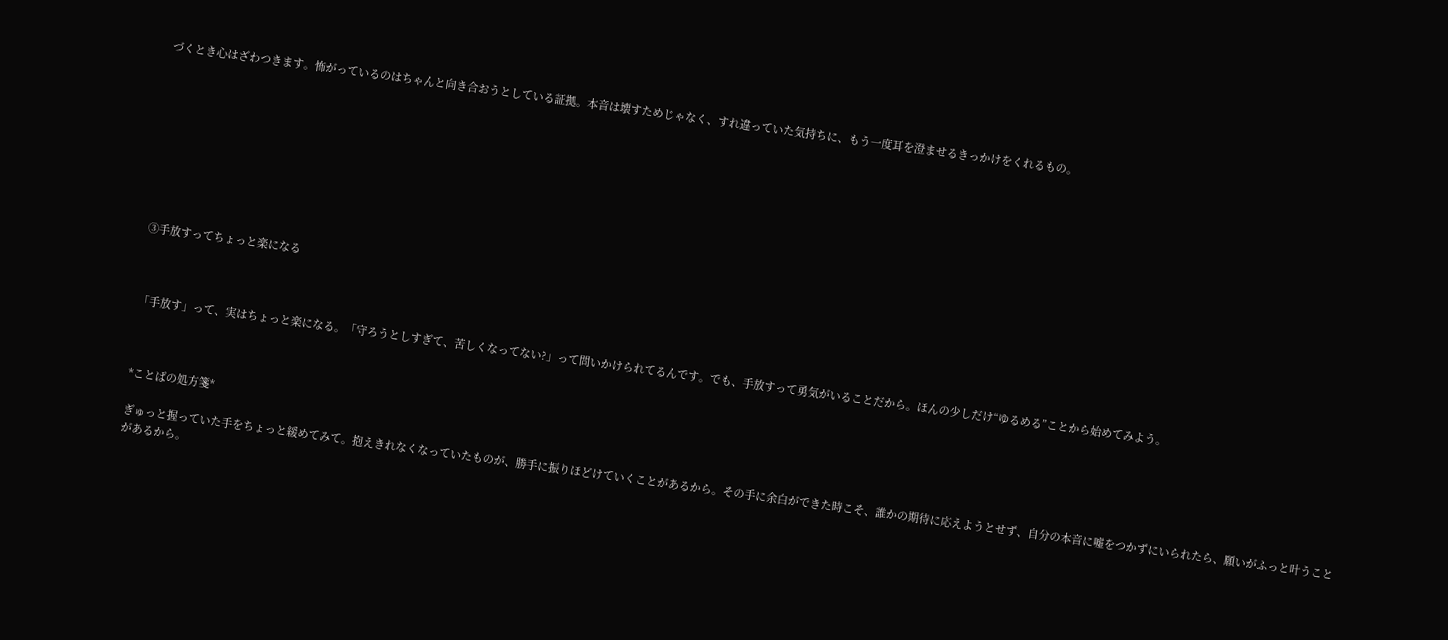づくとき心はざわつきます。怖がっているのはちゃんと向き合おうとしている証拠。本音は壊すためじゃなく、すれ違っていた気持ちに、もう一度耳を澄ませるきっかけをくれるもの。









③手放すってちょっと楽になる



「手放す」って、実はちょっと楽になる。「守ろうとしすぎて、苦しくなってない?」って問いかけられてるんです。でも、手放すって勇気がいることだから。ほんの少しだけ“ゆるめる”ことから始めてみよう。



*ことばの処方箋*

ぎゅっと握っていた手をちょっと緩めてみて。抱えきれなくなっていたものが、勝手に振りほどけていくことがあるから。その手に余白ができた時こそ、誰かの期待に応えようとせず、自分の本音に嘘をつかずにいられたら、願いがふっと叶うことがあるから。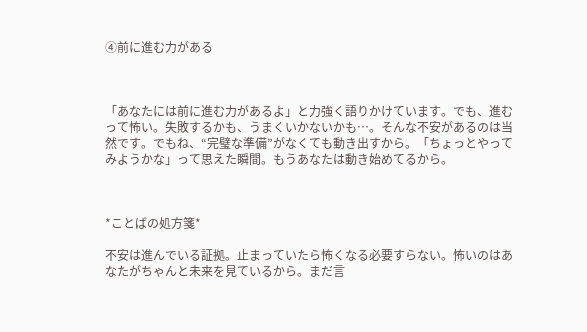④前に進む力がある



「あなたには前に進む力があるよ」と力強く語りかけています。でも、進むって怖い。失敗するかも、うまくいかないかも…。そんな不安があるのは当然です。でもね、“完璧な準備”がなくても動き出すから。「ちょっとやってみようかな」って思えた瞬間。もうあなたは動き始めてるから。



*ことばの処方箋*

不安は進んでいる証拠。止まっていたら怖くなる必要すらない。怖いのはあなたがちゃんと未来を見ているから。まだ言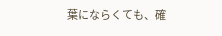葉にならくても、確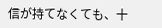信が持てなくても、十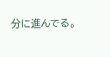分に進んでる。